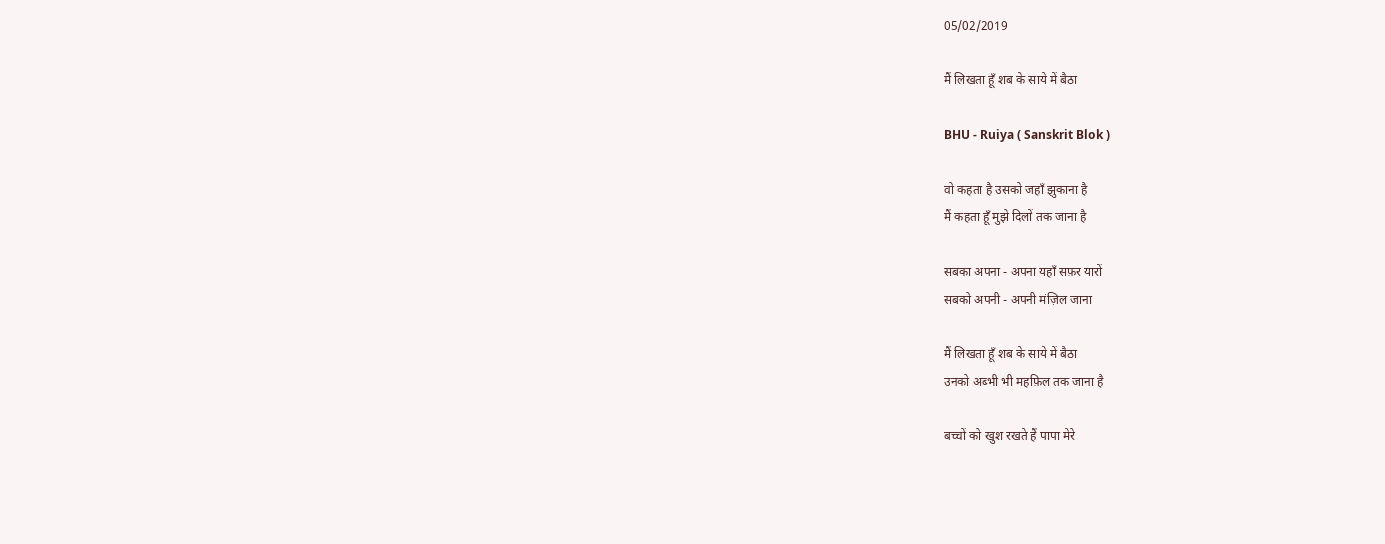05/02/2019

मैं लिखता हूँ शब के साये में बैठा

BHU - Ruiya ( Sanskrit Blok )

वो कहता है उसको जहाँ झुकाना है
मैं कहता हूँ मुझे दिलों तक जाना है

सबका अपना - अपना यहाँ सफ़र यारों
सबको अपनी - अपनी मंज़िल जाना

मैं लिखता हूँ शब के साये में बैठा
उनको अब्भी भी महफ़िल तक जाना है

बच्चों को खुश रखते हैं पापा मेरे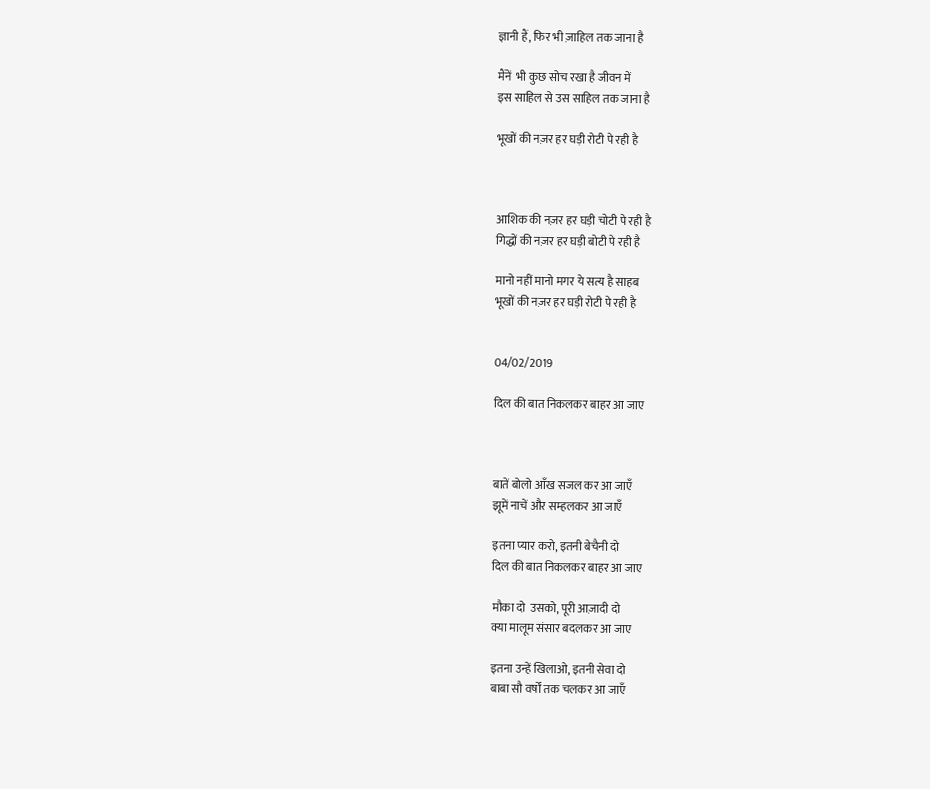ज्ञानी हैं, फिर भी ज़ाहिल तक जाना है

मैंनें  भी कुछ सोच रखा है जीवन में
इस साहिल से उस साहिल तक जाना है

भूखों की नज़र हर घड़ी रोटी पे रही है



आशिक की नज़र हर घड़ी चोटी पे रही है
गिद्धों की नज़र हर घड़ी बोटी पे रही है

मानो नहीं मानो मगर ये सत्य है साहब
भूखों की नज़र हर घड़ी रोटी पे रही है


04/02/2019

दिल की बात निकलकर बाहर आ जाए



बातें बोलो आँख सजल कर आ जाएँ
झूमें नाचें और सम्हलकर आ जाएँ

इतना प्यार करो, इतनी बेचैनी दो
दिल की बात निकलकर बाहर आ जाए

मौका दो  उसको, पूरी आज़ादी दो
क्या मालूम संसार बदलकर आ जाए

इतना उन्हें खिलाओ, इतनी सेवा दो
बाबा सौ वर्षों तक चलकर आ जाएँ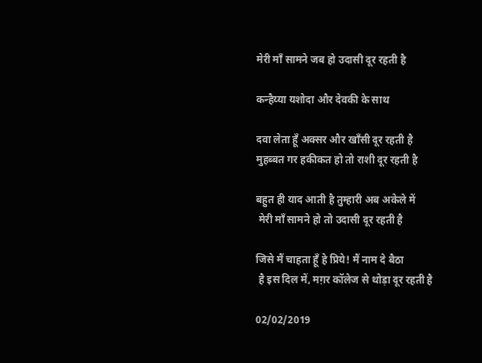मेरी माँ सामने जब हो उदासी दूर रहती है

कन्हैय्या यशोदा और देवकी के साथ

दवा लेता हूँ अक्सर और खाँसी दूर रहती है
मुहब्बत गर हकीकत हो तो राशी दूर रहती है

बहुत ही याद आती है तुम्हारी अब अकेले में
 मेरी माँ सामने हो तो उदासी दूर रहती है

जिसे मैं चाहता हूँ हे प्रिये! मैं नाम दे बैठा
 है इस दिल में, मग़र कॉलेज से थोड़ा दूर रहती है

02/02/2019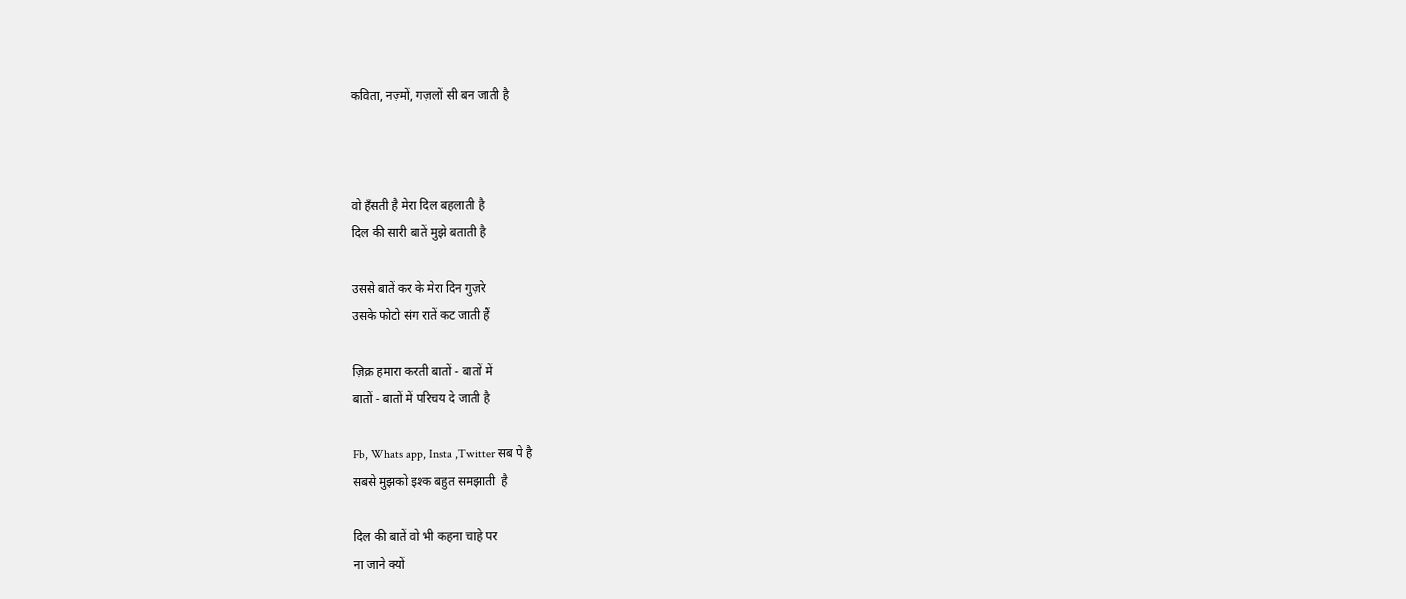कविता, नज़्मों, गज़लों सी बन जाती है



वो हँसती है मेरा दिल बहलाती है
दिल की सारी बातें मुझे बताती है

उससे बातें कर के मेरा दिन गुज़रे
उसके फोटो संग रातें कट जाती हैं

ज़िक्र हमारा करती बातों - बातों में
बातों - बातों में परिचय दे जाती है

Fb, Whats app, Insta ,Twitter सब पे है
सबसे मुझको इश्क बहुत समझाती  है

दिल की बातें वो भी कहना चाहे पर
ना जाने क्यों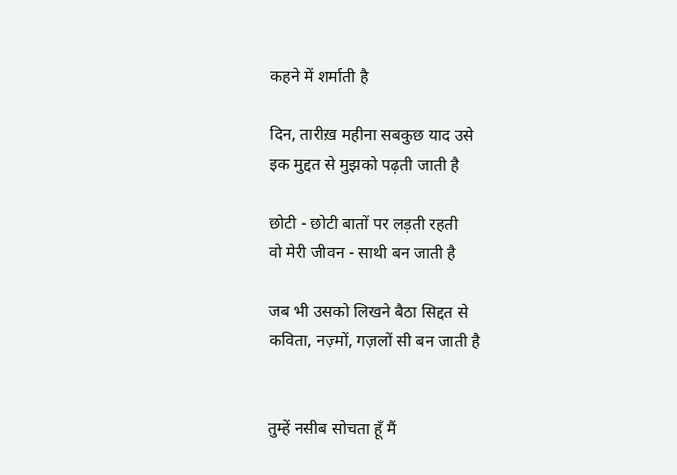कहने में शर्माती है

दिन, तारीख़ महीना सबकुछ याद उसे
इक मुद्दत से मुझको पढ़ती जाती है

छोटी - छोटी बातों पर लड़ती रहती
वो मेरी जीवन - साथी बन जाती है

जब भी उसको लिखने बैठा सिद्दत से
कविता, नज़्मों, गज़लों सी बन जाती है


तुम्हें नसीब सोचता हूँ मैं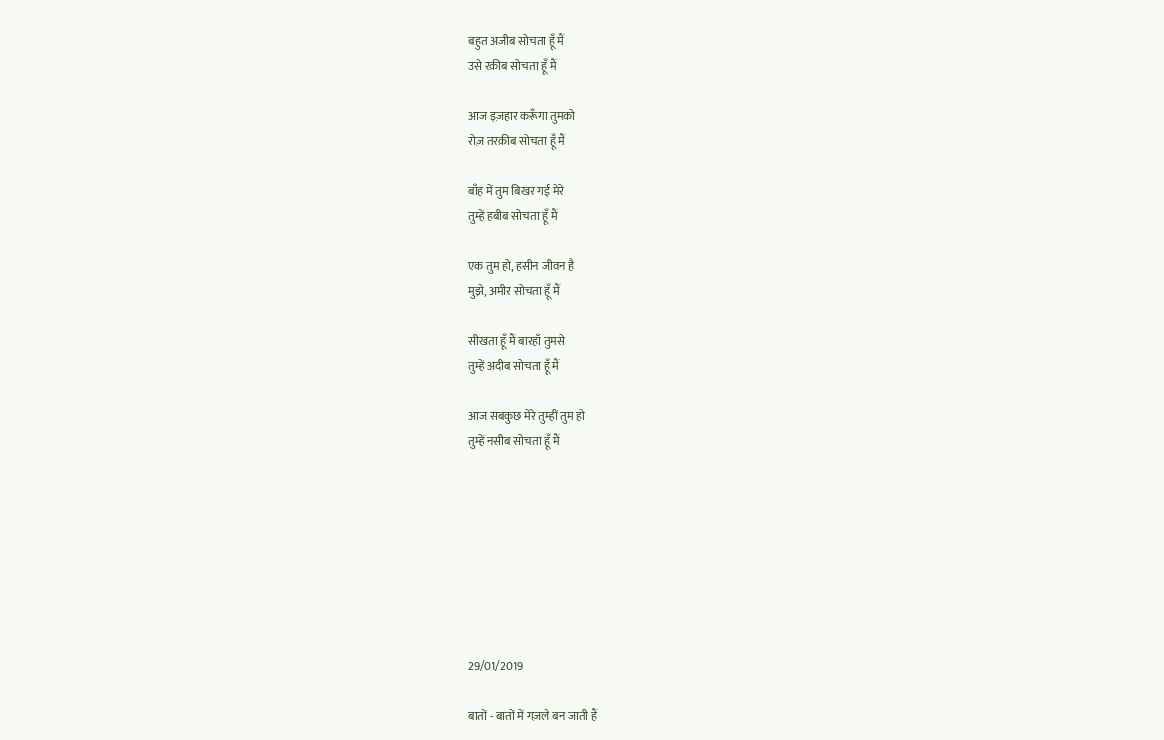बहुत अजीब सोचता हूँ मैं
उसे रक़ीब सोचता हूँ मैं

आज इज़हार करूँगा तुमको
रोज़ तरक़ीब सोचता हूँ मैं

बाँह में तुम बिखर गई मेरे
तुम्हें हबीब सोचता हूँ मैं

एक तुम हो, हसीन जीवन है
मुझे, अमीर सोचता हूँ मैं

सीखता हूँ मैं बारहाँ तुमसे
तुम्हें अदीब सोचता हूँ मैं

आज सबकुछ मेरे तुम्हीं तुम हो
तुम्हें नसीब सोचता हूँ मैं








29/01/2019

बातों - बातों में गज़ले बन जाती हैं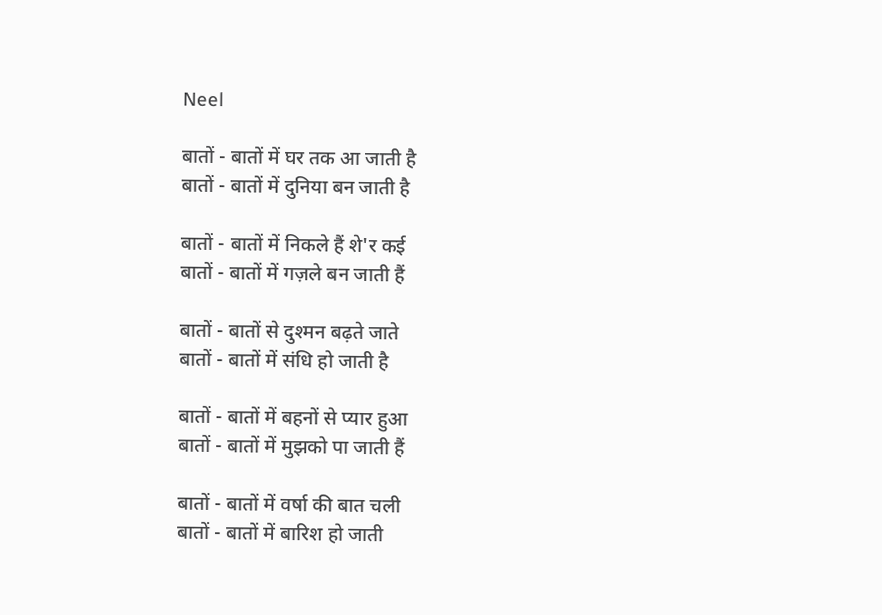Neel

बातों - बातों में घर तक आ जाती है
बातों - बातों में दुनिया बन जाती है

बातों - बातों में निकले हैं शे'र कई
बातों - बातों में गज़ले बन जाती हैं

बातों - बातों से दुश्मन बढ़ते जाते
बातों - बातों में संधि हो जाती है

बातों - बातों में बहनों से प्यार हुआ
बातों - बातों में मुझको पा जाती हैं

बातों - बातों में वर्षा की बात चली
बातों - बातों में बारिश हो जाती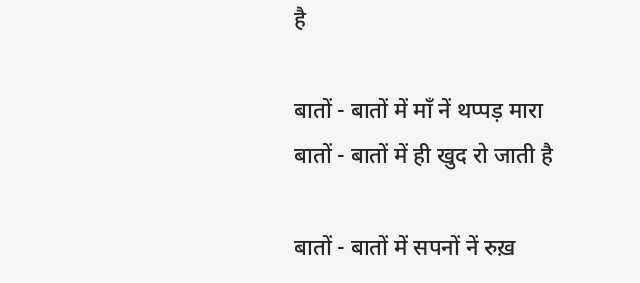है

बातों - बातों में माँ नें थप्पड़ मारा
बातों - बातों में ही खुद रो जाती है

बातों - बातों में सपनों नें रुख़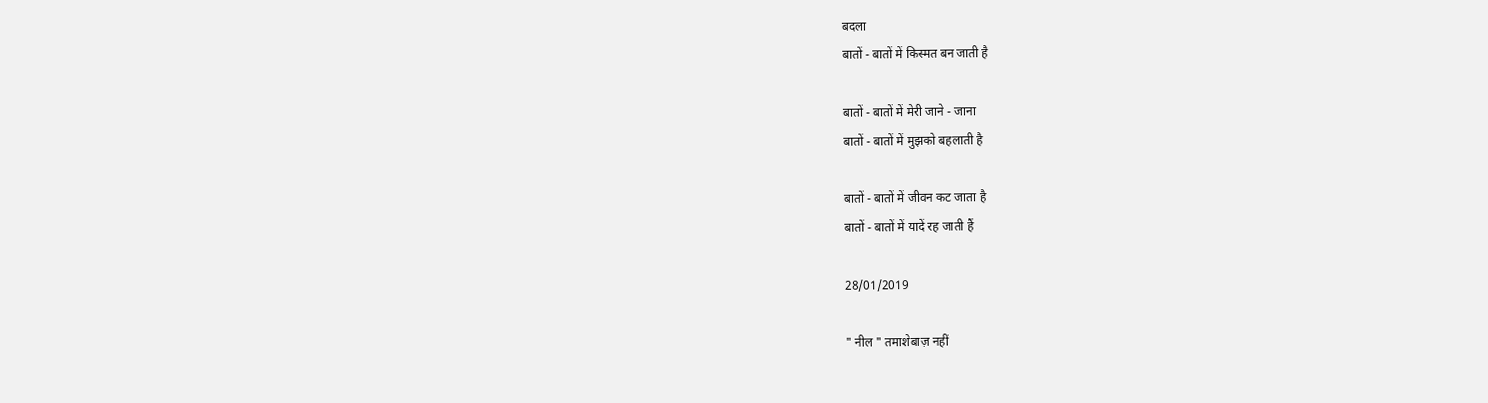बदला
बातों - बातों में किस्मत बन जाती है

बातों - बातों में मेरी जाने - जाना
बातों - बातों में मुझको बहलाती है

बातों - बातों में जीवन कट जाता है
बातों - बातों में यादें रह जाती हैं

28/01/2019

" नील " तमाशेबाज़ नहीं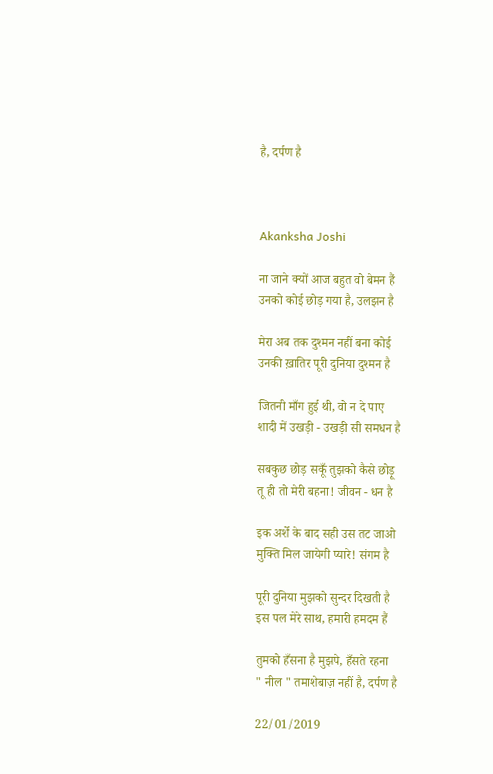है, दर्पण है



Akanksha Joshi

ना जाने क्यों आज बहुत वो बेमन हैं
उनको कोई छोड़ गया है, उलझन है

मेरा अब तक दुश्मन नहीं बना कोई
उनकी ख़ातिर पूरी दुनिया दुश्मन है

जितनी माँग हुई थी, वो न दे पाए
शादी में उखड़ी - उखड़ी सी समधन है

सबकुछ छोड़ सकूँ तुझको कैसे छोड़ू
तू ही तो मेरी बहना! जीवन - धन है

इक अर्शे के बाद सही उस तट जाओ
मुक्ति मिल जायेगी प्यारे! संगम है

पूरी दुनिया मुझको सुन्दर दिखती है
इस पल मेरे साथ, हमारी हमदम हैं

तुमको हँसना है मुझपे, हँसते रहना
" नील " तमाशेबाज़ नहीं है, दर्पण है

22/01/2019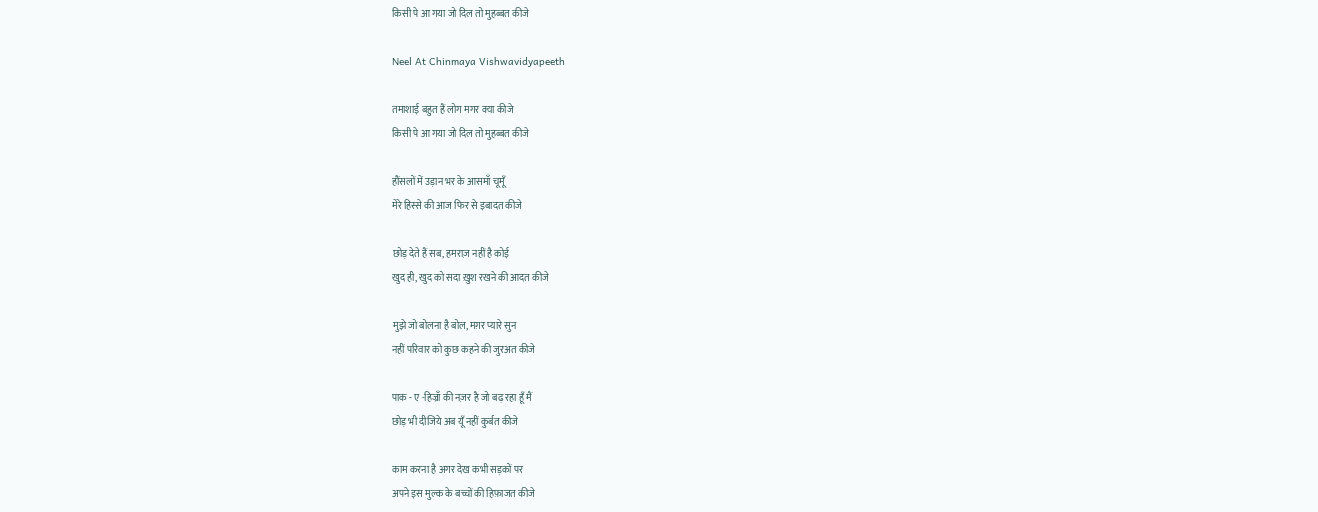किसी पे आ गया जो दिल तो मुहब्बत कीजे

Neel At Chinmaya Vishwavidyapeeth

तमाशाई बहुत हैं लोग मगर क्या कीजे
किसी पे आ गया जो दिल तो मुहब्बत कीजे

हौंसलों में उड़ान भर के आसमाँ चूमूँ
मेरे हिस्से की आज फिर से इबादत कीजे

छोड़ देते हैं सब, हमराज़ नहीं है कोई
खुद ही, खुद को सदा ख़ुश रखने की आदत कीजे

मुझे जो बोलना है बोल, मग़र प्यारे सुन
नहीं परिवार को कुछ कहने की जुरअत कीजे

पाक - ए -हिज्राँ की नज़र है जो बढ़ रहा हूँ मैं
छोड़ भी दीजिये अब यूँ नहीं कुर्बत कीजे

काम करना है अगर देख कभी सड़कों पर
अपने इस मुल्क के बच्चों की हिफ़ाजत कीजे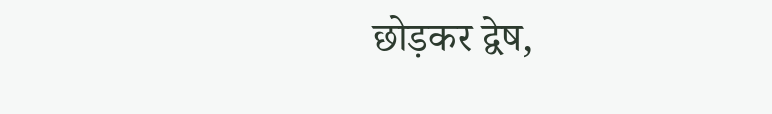छोड़कर द्वेष,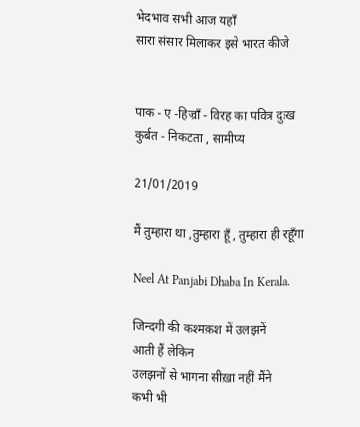भेदभाव सभी आज यहाँ
सारा संसार मिलाकर इसे भारत कीजे


पाक - ए -हिज्राँ - विरह का पवित्र दुःख
कुर्बत - निकटता , सामीप्य

21/01/2019

मैं तुम्हारा था ,तुम्हारा हूँ , तुम्हारा ही रहूँगा

Neel At Panjabi Dhaba In Kerala.

जिन्दगी की कश्मक़श में उलझनें
आती हैं लेकिन
उलझनों से भागना सीख़ा नहीं मैंने
कभी भी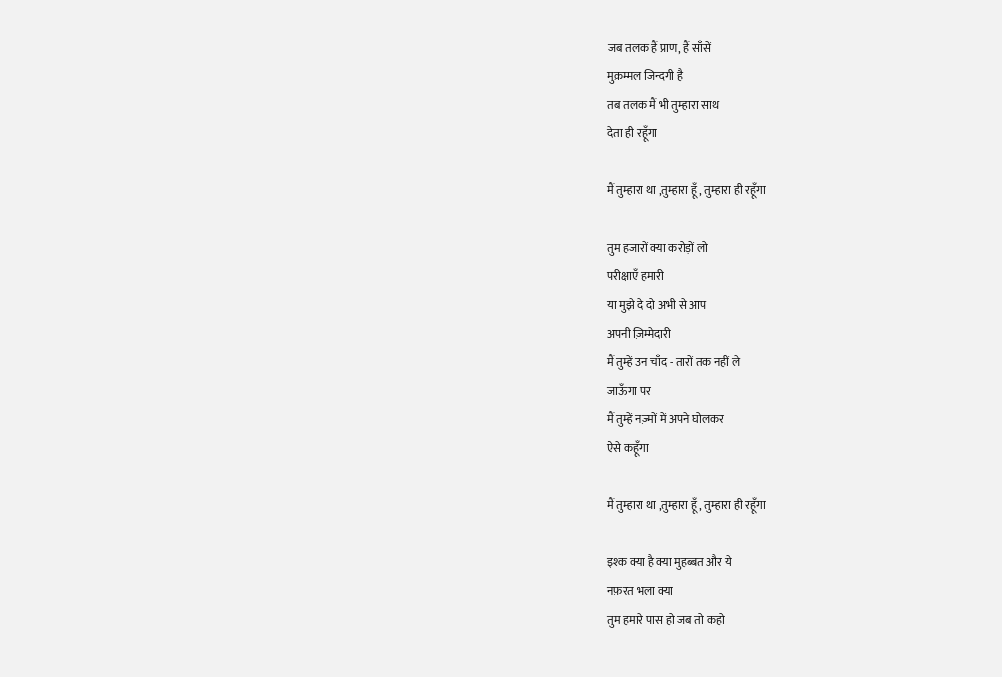जब तलक हैं प्राण, हैं साँसें
मुक़म्मल जिन्दगी है
तब तलक मैं भी तुम्हारा साथ
देता ही रहूँगा

मैं तुम्हारा था ,तुम्हारा हूँ , तुम्हारा ही रहूँगा

तुम हजारों क्या करोड़ों लो
परीक्षाएँ हमारी
या मुझे दे दो अभी से आप
अपनी ज़िम्मेदारी
मैं तुम्हें उन चाँद - तारों तक नहीं ले
जाऊँगा पर
मैं तुम्हें नज़्मों में अपने घोलकर
ऐसे कहूँगा

मैं तुम्हारा था ,तुम्हारा हूँ , तुम्हारा ही रहूँगा

इश्क क्या है क्या मुहब्बत और ये
नफ़रत भला क्या
तुम हमारे पास हो जब तो कहो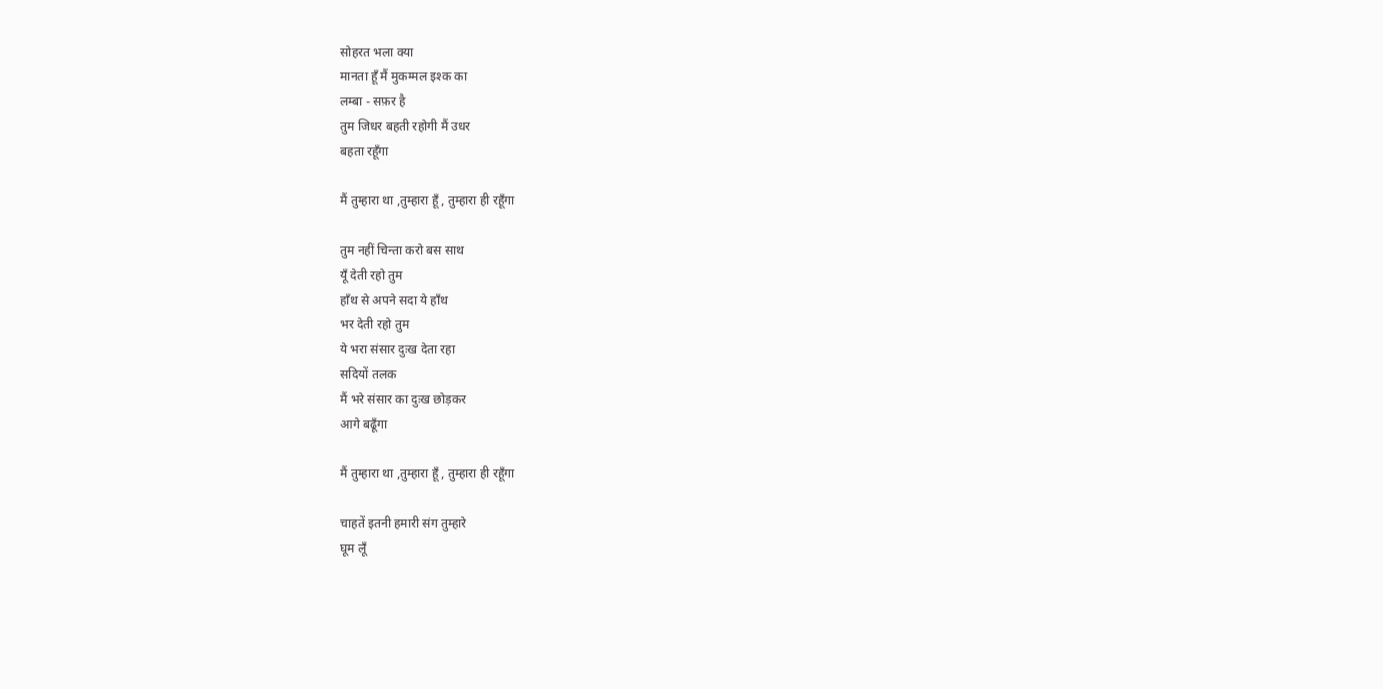सोहरत भला क्या
मानता हूँ मैं मुकम्मल इश्क का
लम्बा - सफ़र है
तुम जिधर बहती रहोगी मैं उधर
बहता रहूँगा

मैं तुम्हारा था ,तुम्हारा हूँ , तुम्हारा ही रहूँगा

तुम नहीं चिन्ता करो बस साथ
यूँ देती रहो तुम
हाँथ से अपने सदा ये हाँथ
भर देती रहो तुम
ये भरा संसार दुःख देता रहा
सदियों तलक
मैं भरे संसार का दुःख छोड़कर
आगे बढूँगा

मैं तुम्हारा था ,तुम्हारा हूँ , तुम्हारा ही रहूँगा

चाहतें इतनी हमारी संग तुम्हारे
घूम लूँ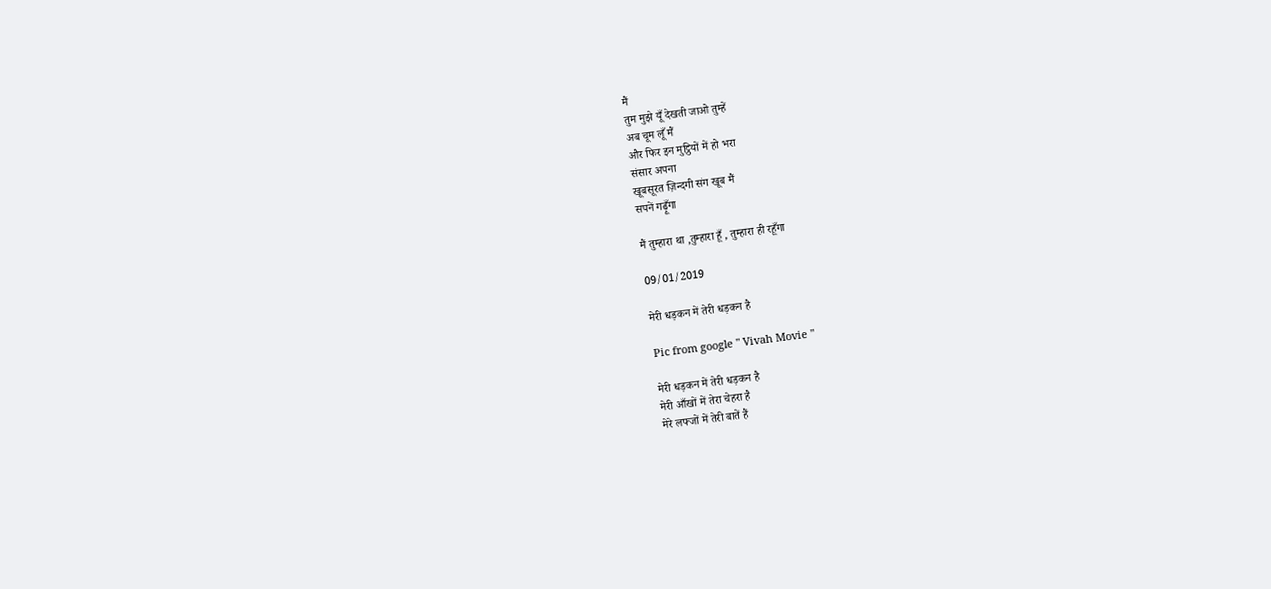मैं
तुम मुझे यूँ देखती जाओ तुम्हें
अब चूम लूँ मैं
और फिर इन मुट्ठियों में हो भरा
संसार अपना
खूबसूरत ज़िन्दगी संग खूब मैं
सपनें गढ़ूँगा

मैं तुम्हारा था ,तुम्हारा हूँ , तुम्हारा ही रहूँगा

09/01/2019

मेरी धड़कन में तेरी धड़कन है

Pic from google " Vivah Movie "

मेरी धड़कन में तेरी धड़कन है
मेरी आँखों में तेरा चेहरा है
मेरे लफ्जों में तेरी बातें हैं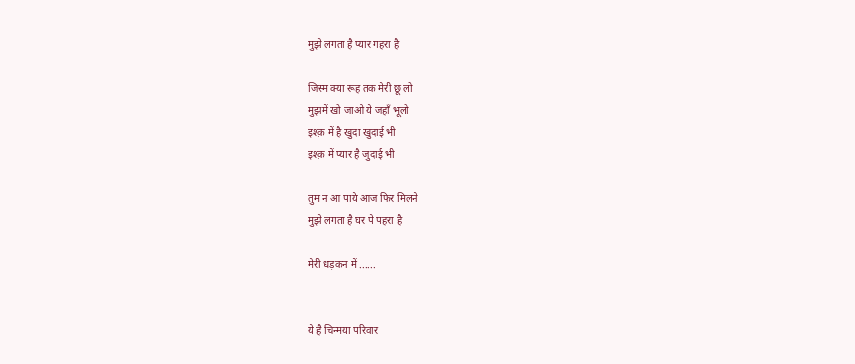मुझे लगता है प्यार गहरा है

जिस्म क्या रूह तक मेरी छू लो
मुझमें खो जाओ ये जहाँ भूलो
इश्क़ में है खुदा खुदाई भी
इश्क़ में प्यार है जुदाई भी

तुम न आ पाये आज फिर मिलने
मुझे लगता है घर पे पहरा है

मेरी धड़कन में ......


ये है चिन्मया परिवार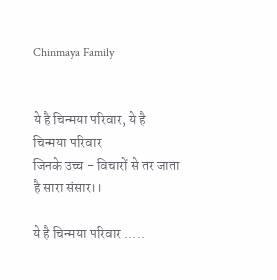Chinmaya Family


ये है चिन्मया परिवार, ये है चिन्मया परिवार
जिनके उच्च - विचारों से तर जाता है सारा संसार।।

ये है चिन्मया परिवार .....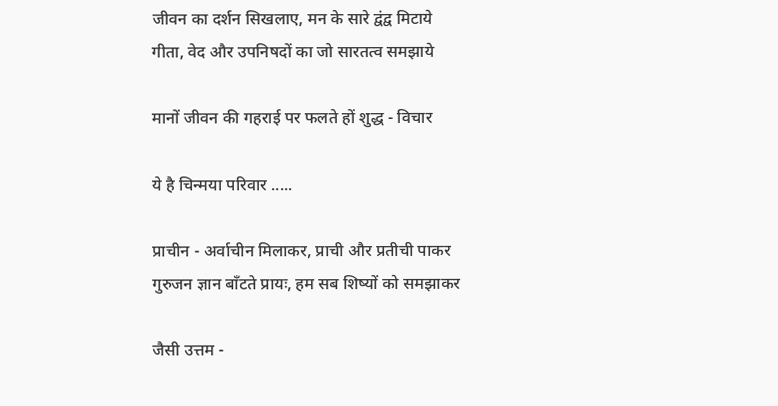जीवन का दर्शन सिखलाए, मन के सारे द्वंद्व मिटाये
गीता, वेद और उपनिषदों का जो सारतत्व समझाये

मानों जीवन की गहराई पर फलते हों शुद्ध - विचार

ये है चिन्मया परिवार .....

प्राचीन - अर्वाचीन मिलाकर, प्राची और प्रतीची पाकर
गुरुजन ज्ञान बाँटते प्रायः, हम सब शिष्यों को समझाकर

जैसी उत्तम -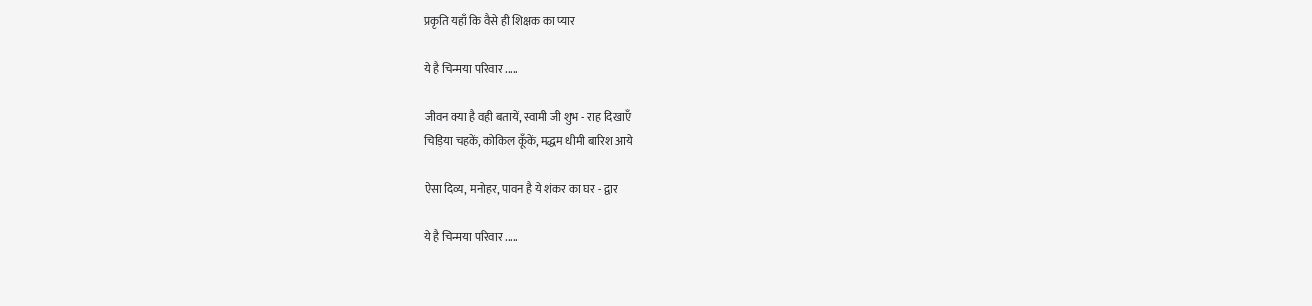प्रकृति यहाँ कि वैसे ही शिक्षक का प्यार

ये है चिन्मया परिवार .....

जीवन क्या है वही बतायें, स्वामी जी शुभ - राह दिखाएँ
चिड़िया चहकें, कोकिल कूँकें, मद्धम धीमी बारिश आये

ऐसा दिव्य, मनोहर, पावन है ये शंकर का घर - द्वार

ये है चिन्मया परिवार .....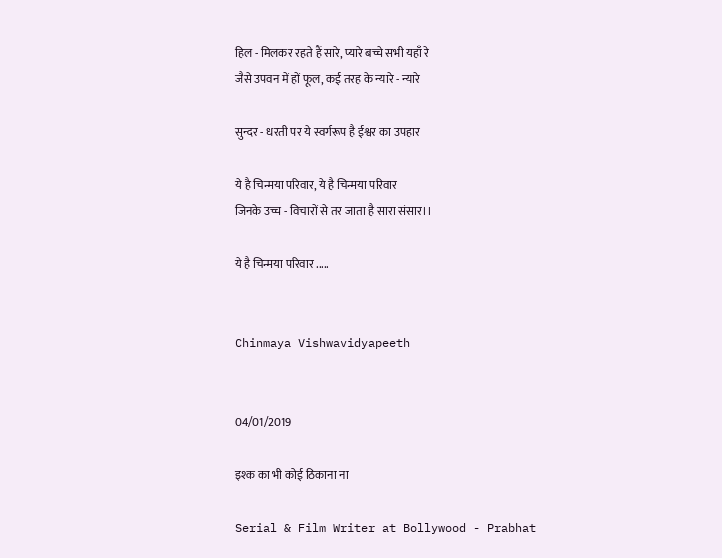हिल - मिलकर रहते हैं सारे, प्यारे बच्चे सभी यहाँ रे
जैसे उपवन में हों फूल, कई तरह के न्यारे - न्यारे

सुन्दर - धरती पर ये स्वर्गरूप है ईश्वर का उपहार

ये है चिन्मया परिवार, ये है चिन्मया परिवार
जिनके उच्च - विचारों से तर जाता है सारा संसार।।

ये है चिन्मया परिवार .....


Chinmaya Vishwavidyapeeth


04/01/2019

इश्क का भी कोई ठिकाना ना

Serial & Film Writer at Bollywood - Prabhat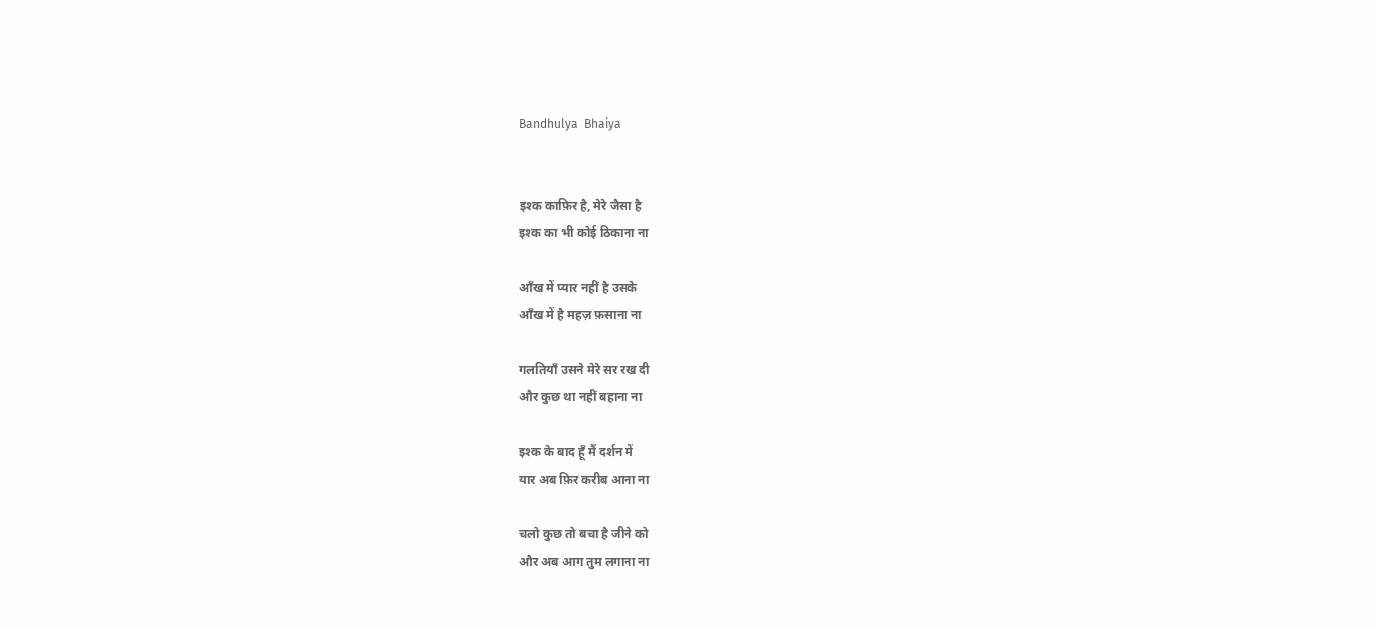Bandhulya  Bhaiya


इश्क काफ़िर है, मेरे जैसा है
इश्क का भी कोई ठिकाना ना

आँख में प्यार नहीं है उसके
आँख में है महज़ फ़साना ना

गलतियाँ उसने मेरे सर रख दी
और कुछ था नहीं बहाना ना

इश्क के बाद हूँ मैं दर्शन में
यार अब फ़िर करीब आना ना

चलो कुछ तो बचा है जीने को
और अब आग तुम लगाना ना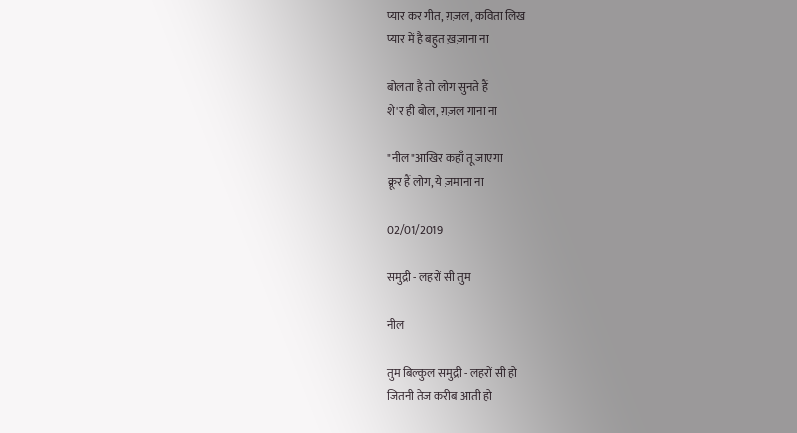प्यार कर गीत, ग़ज़ल, कविता लिख
प्यार में है बहुत ख़ज़ाना ना

बोलता है तो लोग सुनते हैं
शे'र ही बोल, ग़ज़ल गाना ना

"नील"आखिर कहाँ तू जाएगा
क्रूर हैं लोग, ये ज़माना ना

02/01/2019

समुद्री - लहरों सी तुम

नील

तुम बिल्कुल समुद्री - लहरों सी हो
जितनी तेज करीब आती हो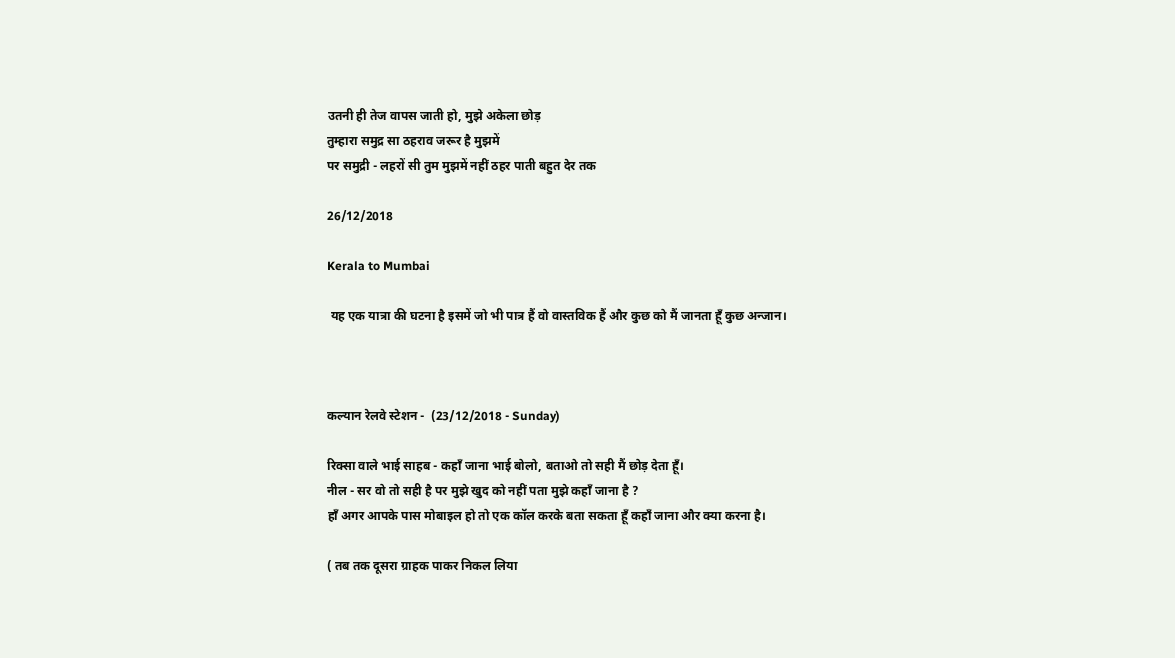उतनी ही तेज वापस जाती हो, मुझे अकेला छोड़
तुम्हारा समुद्र सा ठहराव जरूर है मुझमें
पर समुद्री - लहरों सी तुम मुझमें नहीं ठहर पाती बहुत देर तक

26/12/2018

Kerala to Mumbai

 यह एक यात्रा की घटना है इसमें जो भी पात्र हैं वो वास्तविक हैं और कुछ को मैं जानता हूँ कुछ अन्जान।



कल्यान रेलवे स्टेशन -  (23/12/2018 - Sunday)

रिक्सा वाले भाई साहब - कहाँ जाना भाई बोलो, बताओ तो सही मैं छोड़ देता हूँ।
नील - सर वो तो सही है पर मुझे खुद को नहीं पता मुझे कहाँ जाना है ?
हाँ अगर आपके पास मोबाइल हो तो एक कॉल करके बता सकता हूँ कहाँ जाना और क्या करना है।

( तब तक दूसरा ग्राहक पाकर निकल लिया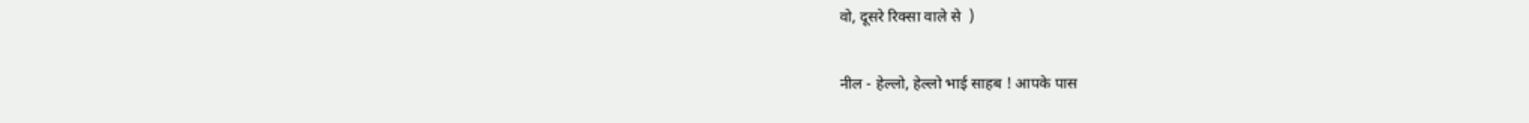वो, दूसरे रिक्सा वाले से  )

नील - हेल्लो, हेल्लो भाई साहब ! आपके पास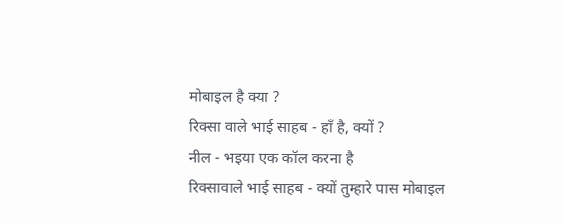मोबाइल है क्या ?
रिक्सा वाले भाई साहब - हाँ है, क्यों ?
नील - भइया एक कॉल करना है
रिक्सावाले भाई साहब - क्यों तुम्हारे पास मोबाइल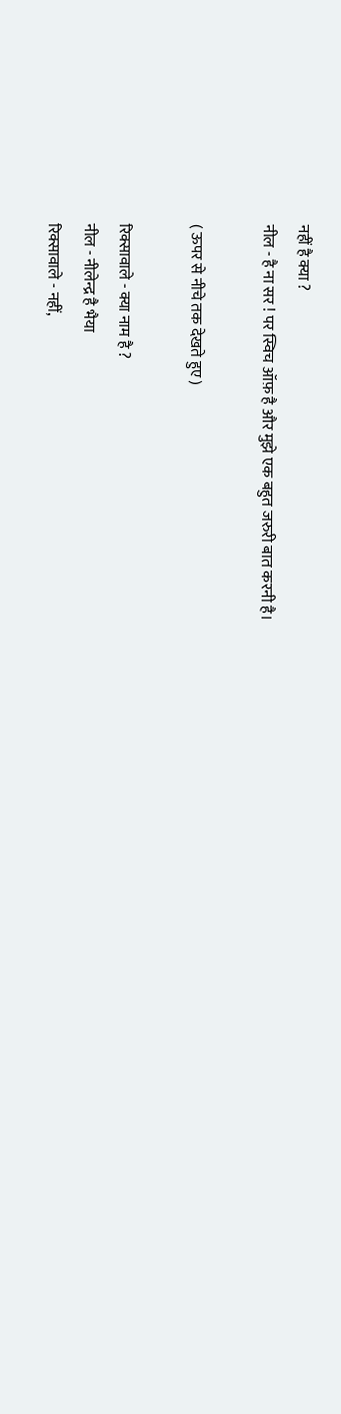नहीं है क्या ?
नील - है ना सर ! पर स्विच ऑफ़ है और मुझे एक बहुत जरुरी बात करनी है।

( ऊपर से नीचे तक देखते हुए )

रिक्सावाले - क्या नाम है ?
नील - नीलेन्द्र है भैया
रिक्सावाले - नहीं,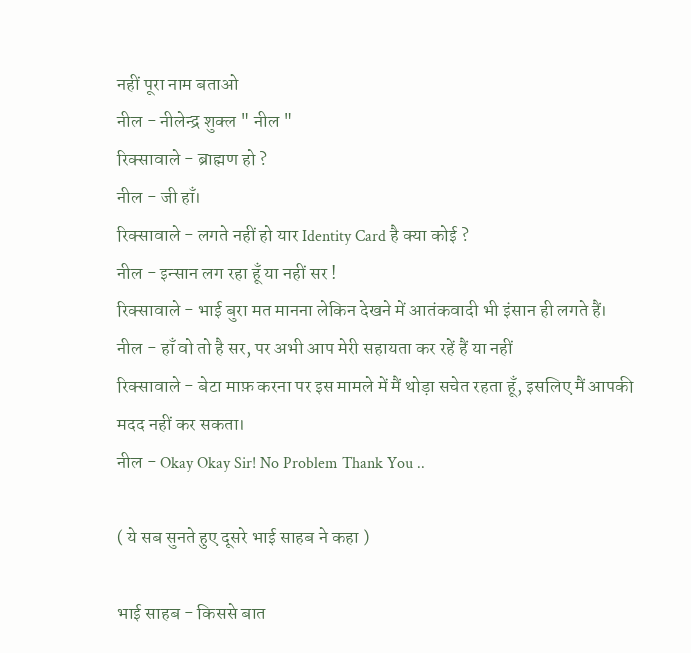नहीं पूरा नाम बताओ
नील - नीलेन्द्र शुक्ल " नील "
रिक्सावाले - ब्राह्मण हो ?
नील - जी हाँ।
रिक्सावाले - लगते नहीं हो यार Identity Card है क्या कोई ?
नील - इन्सान लग रहा हूँ या नहीं सर !
रिक्सावाले - भाई बुरा मत मानना लेकिन देखने में आतंकवादी भी इंसान ही लगते हैं।
नील - हाँ वो तो है सर, पर अभी आप मेरी सहायता कर रहें हैं या नहीं
रिक्सावाले - बेटा माफ़ करना पर इस मामले में मैं थोड़ा सचेत रहता हूँ, इसलिए मैं आपकी मदद नहीं कर सकता।
नील - Okay Okay Sir! No Problem Thank You ..

( ये सब सुनते हुए दूसरे भाई साहब ने कहा )

भाई साहब - किससे बात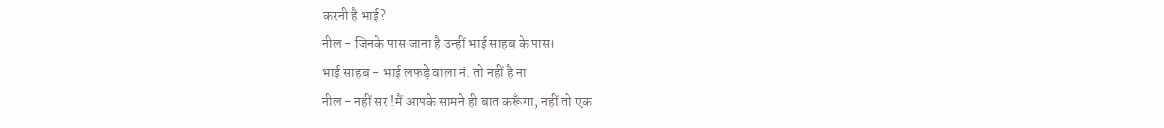करनी है भाई?
नील - जिनके पास जाना है उन्हीं भाई साहब के पास।
भाई साहब - भाई लफड़े वाला नं. तो नहीं है ना
नील - नहीं सर !मैं आपके सामने ही बात करूँगा, नहीं तो एक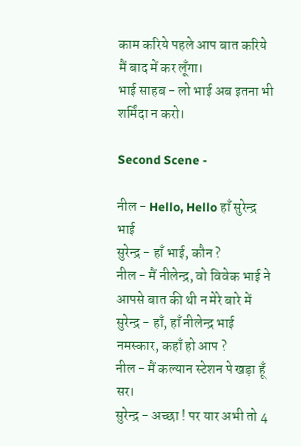काम करिये पहले आप बात करिये मैं बाद में कर लूँगा।
भाई साहब - लो भाई अब इतना भी शर्मिंदा न करो।

Second Scene -

नील - Hello, Hello हाँ सुरेन्द्र भाई
सुरेन्द्र - हाँ भाई, कौन ?
नील - मैं नीलेन्द्र, वो विवेक भाई ने आपसे बात की थी न मेरे बारे में
सुरेन्द्र - हाँ, हाँ नीलेन्द्र भाई नमस्कार, कहाँ हो आप ?
नील - मैं कल्यान स्टेशन पे खड़ा हूँ सर।
सुरेन्द्र - अच्छा ! पर यार अभी तो 4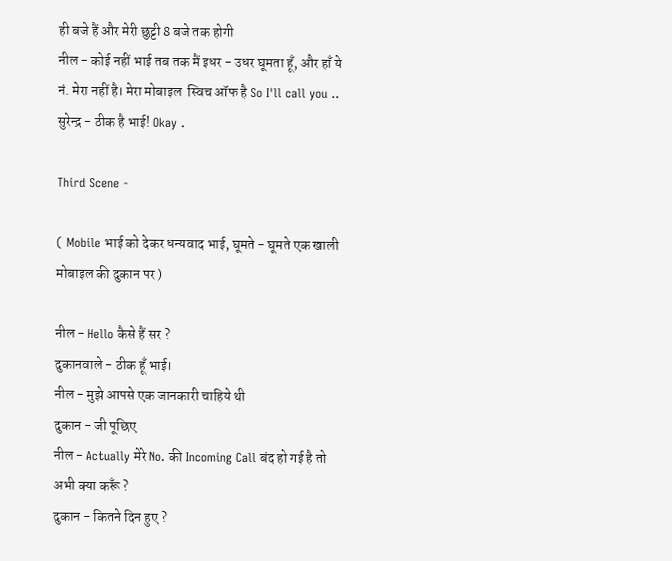ही बजे हैं और मेरी छुट्टी 8 बजे तक होगी
नील - कोई नहीं भाई तब तक मैं इधर - उधर घूमता हूँ, और हाँ ये नं. मेरा नहीं है। मेरा मोबाइल  स्विच ऑफ है So I'll call you ..
सुरेन्द्र - ठीक है भाई! Okay .

Third Scene -

( Mobile भाई को देकर धन्यवाद भाई, घूमते - घूमते एक खाली मोबाइल की दुकान पर )

नील - Hello कैसे हैं सर ?
दुकानवाले - ठीक हूँ भाई।
नील - मुझे आपसे एक जानकारी चाहिये थी
दुकान - जी पूछिए
नील - Actually मेरे No. की Incoming Call बंद हो गई है तो अभी क्या करूँ ?
दुकान - कितने दिन हुए ?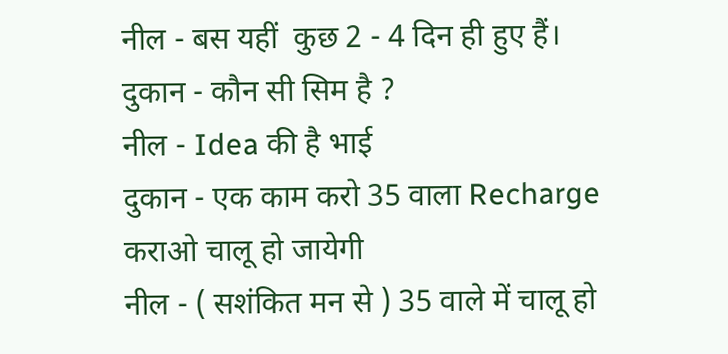नील - बस यहीं  कुछ 2 - 4 दिन ही हुए हैं।
दुकान - कौन सी सिम है ?
नील - Idea की है भाई
दुकान - एक काम करो 35 वाला Recharge कराओ चालू हो जायेगी
नील - ( सशंकित मन से ) 35 वाले में चालू हो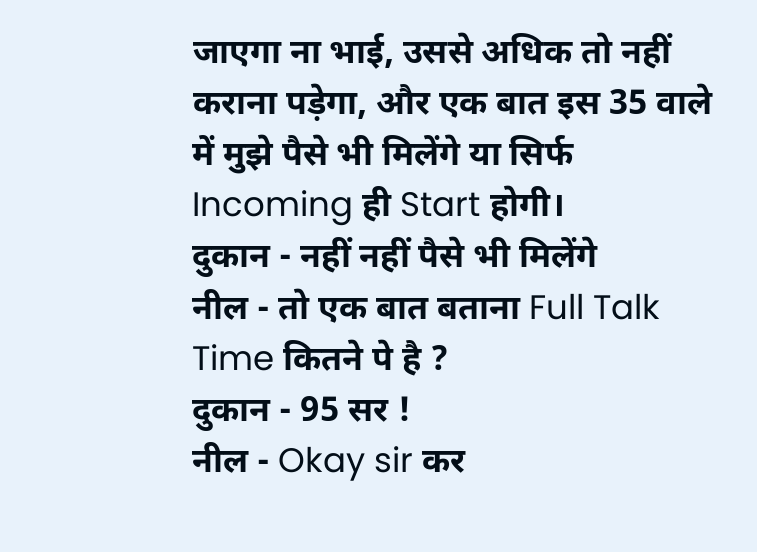जाएगा ना भाई, उससे अधिक तो नहीं कराना पड़ेगा, और एक बात इस 35 वाले में मुझे पैसे भी मिलेंगे या सिर्फ Incoming ही Start होगी।
दुकान - नहीं नहीं पैसे भी मिलेंगे
नील - तो एक बात बताना Full Talk Time कितने पे है ?
दुकान - 95 सर !
नील - Okay sir कर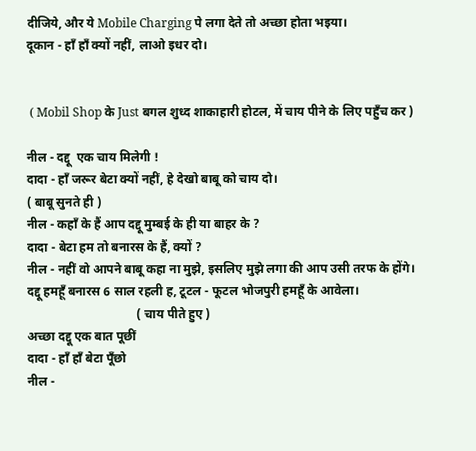दीजिये, और ये Mobile Charging पे लगा देते तो अच्छा होता भइया।
दूकान - हाँ हाँ क्यों नहीं, लाओ इधर दो।


 ( Mobil Shop के Just बगल शुध्द शाकाहारी होटल, में चाय पीने के लिए पहुँच कर )

नील - दद्दू  एक चाय मिलेगी !
दादा - हाँ जरूर बेटा क्यों नहीं, हे देखो बाबू को चाय दो।
( बाबू सुनते ही )
नील - कहाँ के हैं आप दद्दू मुम्बई के ही या बाहर के ?
दादा - बेटा हम तो बनारस के हैं, क्यों ?
नील - नहीं वो आपने बाबू कहा ना मुझे, इसलिए मुझे लगा की आप उसी तरफ के होंगे।
दद्दू हमहूँ बनारस 6 साल रहली ह, टूटल - फूटल भोजपुरी हमहूँ के आवेला।
                                   ( चाय पीते हुए )
अच्छा दद्दू एक बात पूछीं
दादा - हाँ हाँ बेटा पूँछो
नील -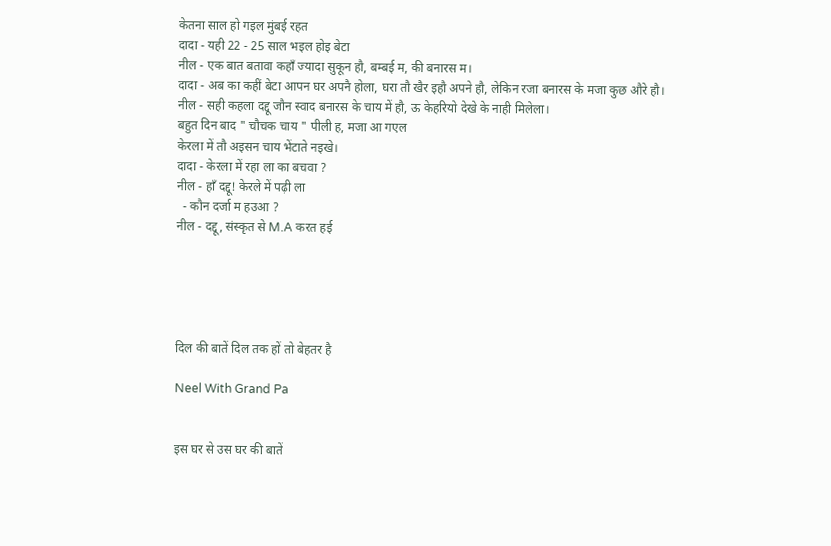केतना साल हो गइल मुंबई रहत
दादा - यही 22 - 25 साल भइल होइ बेटा
नील - एक बात बतावा कहाँ ज्यादा सुकून हौ, बम्बई म, की बनारस म।
दादा - अब का कहीं बेटा आपन घर अपनै होला, घरा तौ खैर इहौ अपने हौ, लेकिन रजा बनारस के मजा कुछ औरे हौ।
नील - सही कहला दद्दू जौन स्वाद बनारस के चाय में हौ, ऊ केहरियो देखे के नाही मिलेला।
बहुत दिन बाद " चौचक चाय " पीली ह, मजा आ गएल
केरला में तौ अइसन चाय भेंटाते नइखे।
दादा - केरला में रहा ला का बचवा ?
नील - हाँ दद्दू! केरले में पढ़ी ला
  - कौन दर्जा म हउआ ?
नील - दद्दू, संस्कृत से M.A करत हई





दिल की बातें दिल तक हों तो बेहतर है

Neel With Grand Pa


इस घर से उस घर की बातें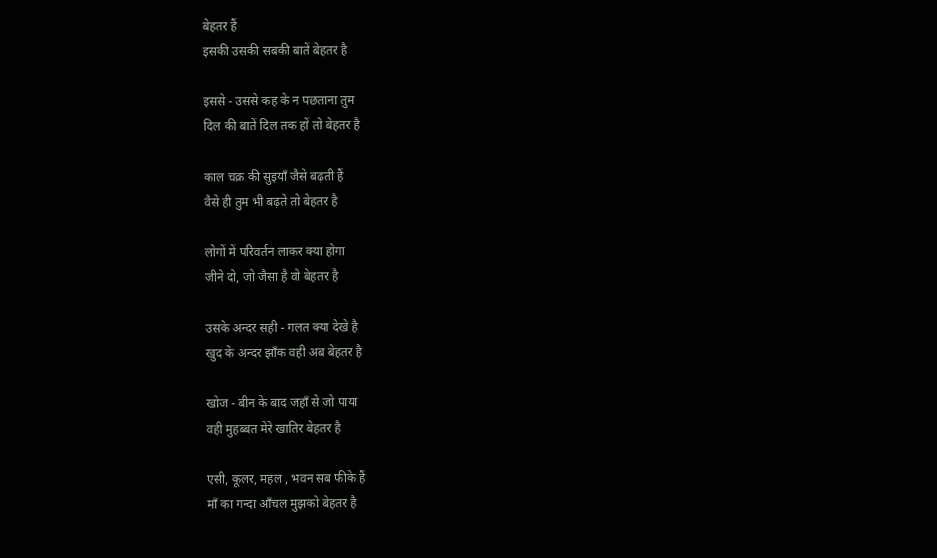बेहतर हैं
इसकी उसकी सबकी बातें बेहतर है

इससे - उससे कह के न पछताना तुम
दिल की बातें दिल तक हों तो बेहतर है

काल चक्र की सुइयाँ जैसे बढ़ती हैं
वैसे ही तुम भी बढ़ते तो बेहतर है

लोगों में परिवर्तन लाकर क्या होगा
जीने दो, जो जैसा है वो बेहतर है

उसके अन्दर सही - गलत क्या देखे है
खुद के अन्दर झाँक वही अब बेहतर है

खोज - बीन के बाद जहाँ से जो पाया
वही मुहब्बत मेरे खातिर बेहतर है

एसी, कूलर, महल , भवन सब फीके हैं
माँ का गन्दा आँचल मुझको बेहतर है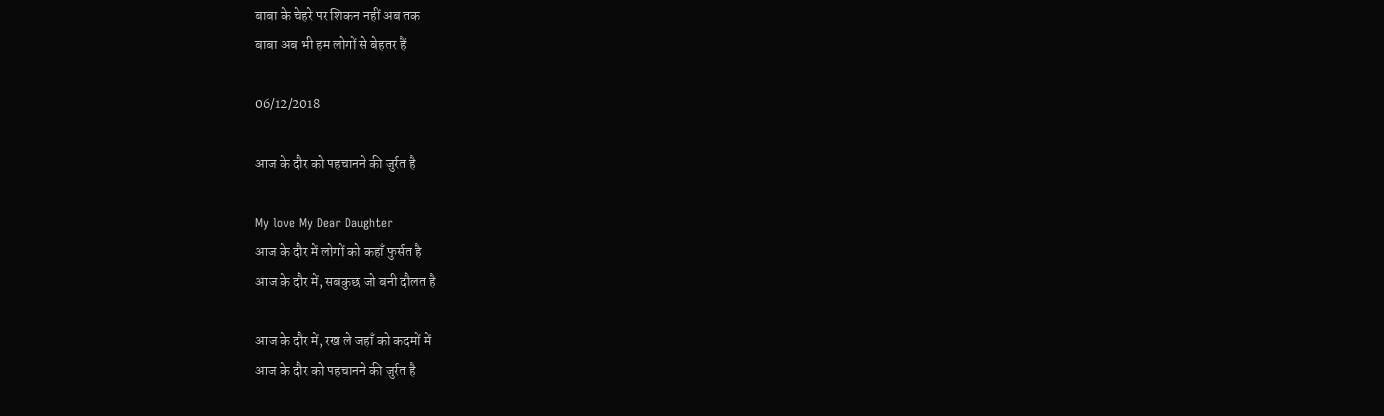बाबा के चेहरे पर शिकन नहीं अब तक
बाबा अब भी हम लोगों से बेहतर हैं

06/12/2018

आज के दौर को पहचानने की जुर्रत है

My love My Dear Daughter
आज के दौर में लोगों को कहाँ फुर्सत है
आज के दौर में, सबकुछ जो बनी दौलत है

आज के दौर में, रख ले जहाँ को कदमों में
आज के दौर को पहचानने की जुर्रत है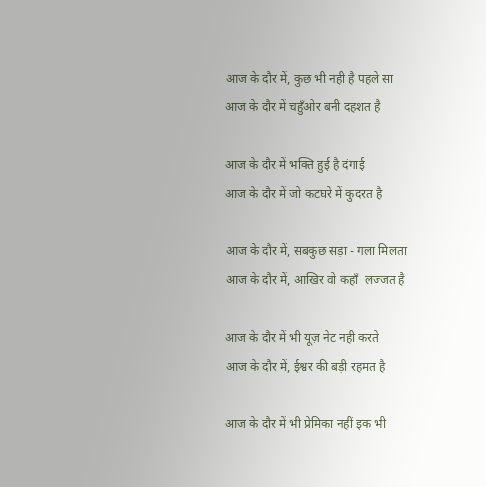आज के दौर में, कुछ भी नही है पहले सा
आज के दौर में चहुँओर बनी दहशत है

आज के दौर में भक्ति हुई है दंगाई
आज के दौर में जो कटघरे में कुदरत है

आज के दौर में, सबकुछ सड़ा - गला मिलता
आज के दौर में, आखिर वो कहाँ  लज्जत है

आज के दौर में भी यूज़ नेट नही करते
आज के दौर में, ईश्वर की बड़ी रहमत है

आज के दौर में भी प्रेमिका नहीं इक भी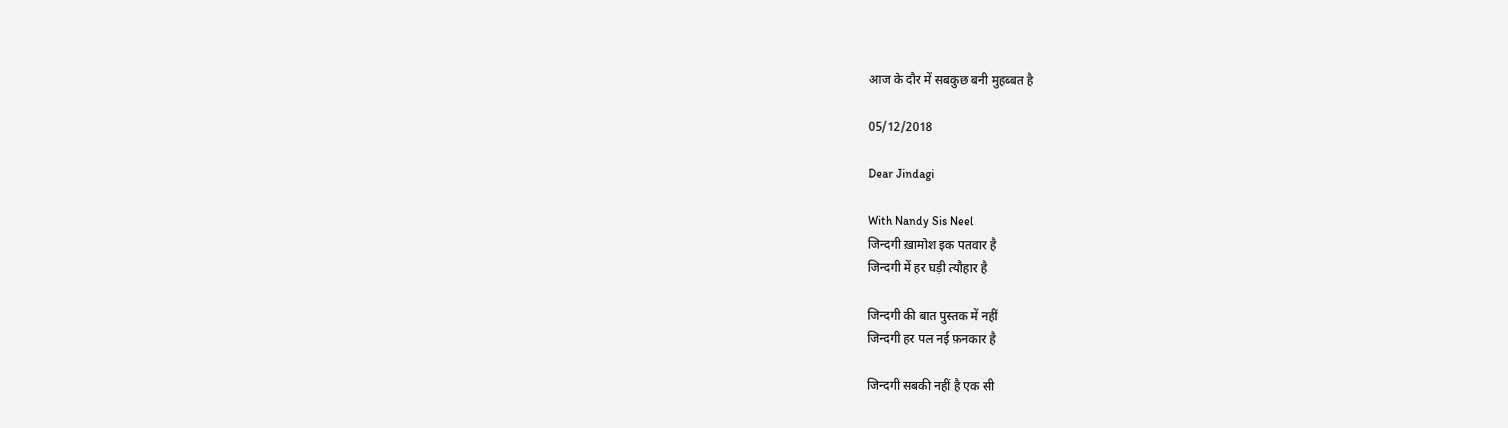आज के दौर में सबकुछ बनी मुहब्बत है

05/12/2018

Dear Jindagi

With Nandy Sis Neel
जिन्दगी ख़ामोश इक पतवार है
जिन्दगी में हर घड़ी त्यौहार है

जिन्दगी की बात पुस्तक में नहीं
जिन्दगी हर पल नई फ़नकार है

जिन्दगी सबकी नहीं है एक सी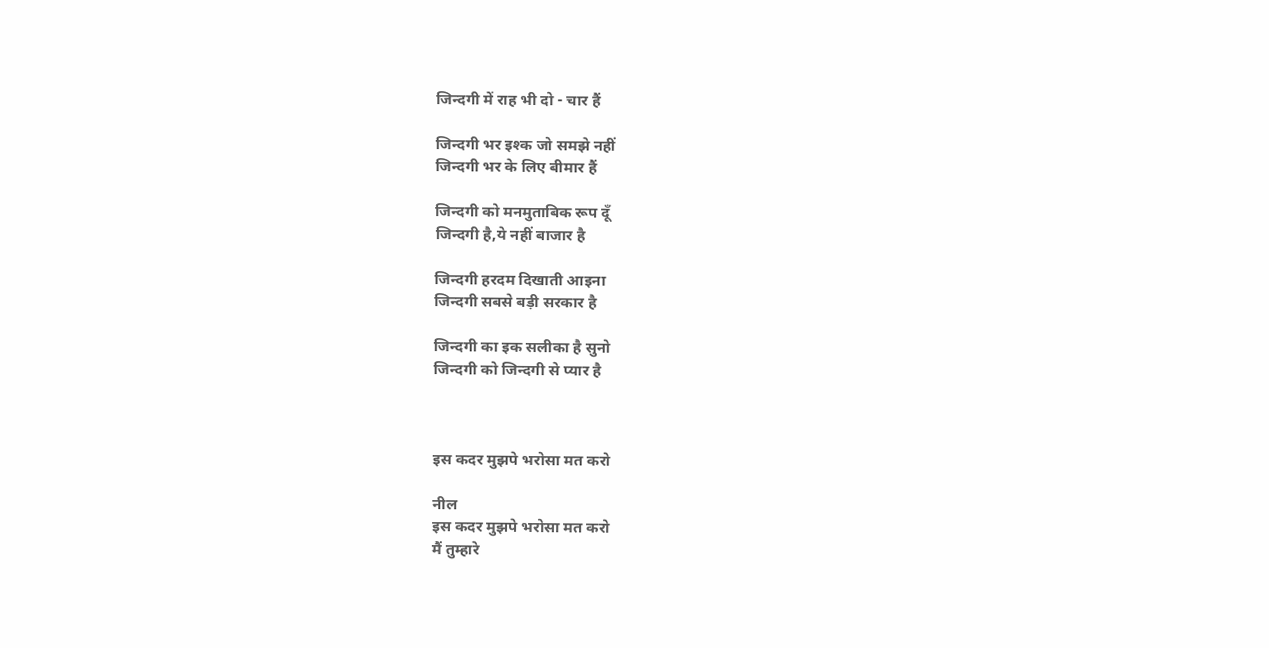जिन्दगी में राह भी दो - चार हैं

जिन्दगी भर इश्क जो समझे नहीं
जिन्दगी भर के लिए बीमार हैं

जिन्दगी को मनमुताबिक रूप दूँ
जिन्दगी है,ये नहीं बाजार है

जिन्दगी हरदम दिखाती आइना
जिन्दगी सबसे बड़ी सरकार है

जिन्दगी का इक सलीका है सुनो
जिन्दगी को जिन्दगी से प्यार है



इस कदर मुझपे भरोसा मत करो

नील
इस कदर मुझपे भरोसा मत करो
मैं तुम्हारे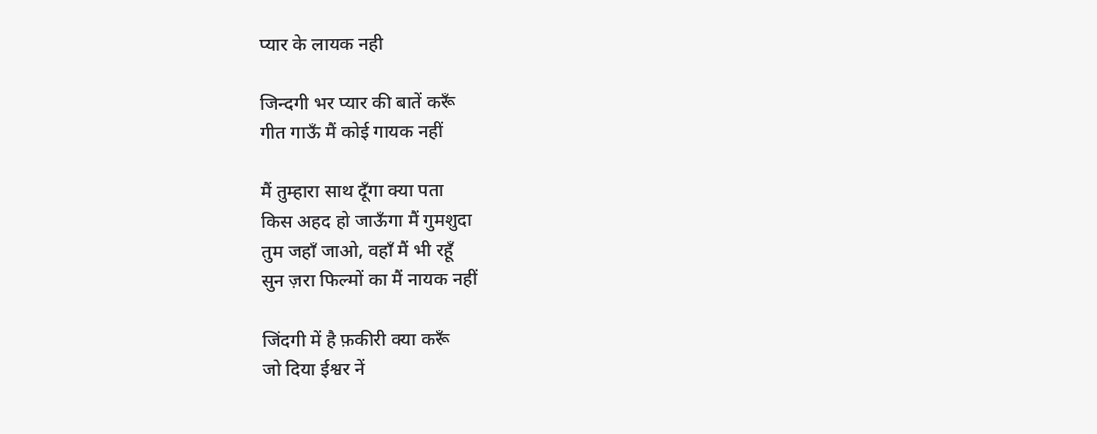प्यार के लायक नही

जिन्दगी भर प्यार की बातें करूँ
गीत गाऊँ मैं कोई गायक नहीं

मैं तुम्हारा साथ दूँगा क्या पता
किस अहद हो जाऊँगा मैं गुमशुदा
तुम जहाँ जाओ, वहाँ मैं भी रहूँ
सुन ज़रा फिल्मों का मैं नायक नहीं

जिंदगी में है फ़कीरी क्या करूँ
जो दिया ईश्वर नें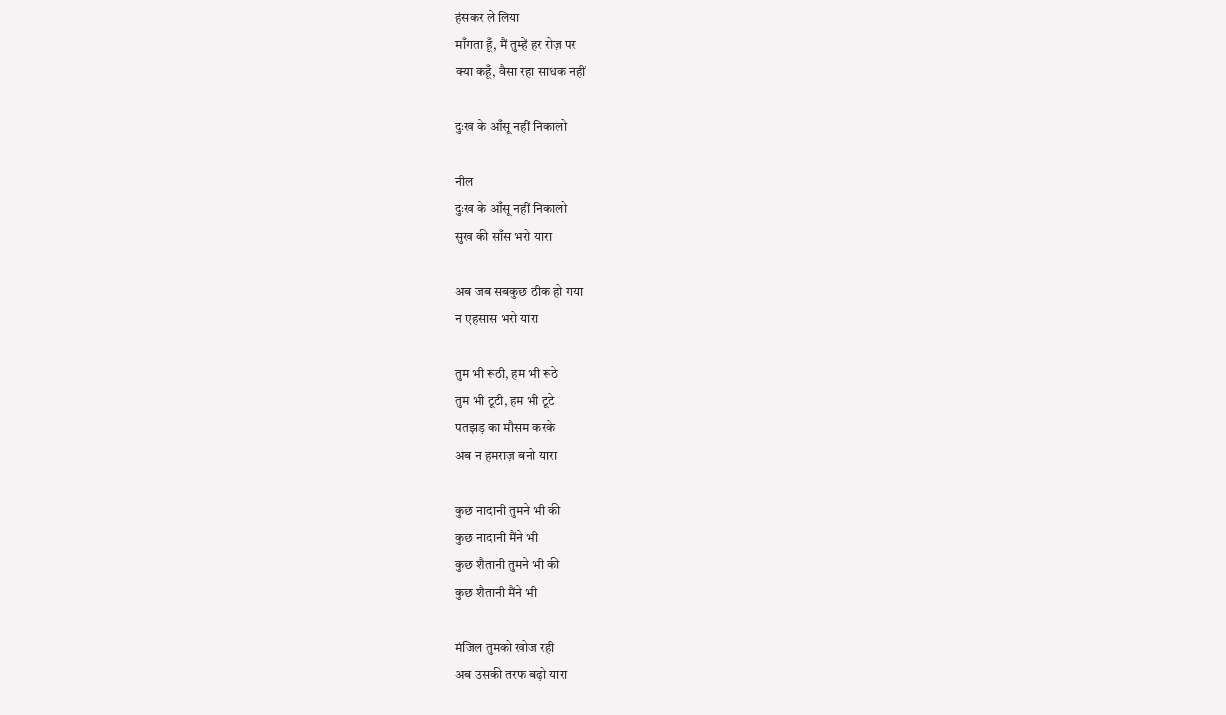हंसकर ले लिया
माँगता हूँ, मैं तुम्हें हर रोज़ पर
क्या कहूँ, वैसा रहा साधक नहीं

दुःख के आँसू नहीं निकालो

नील
दुःख के आँसू नहीं निकालो
सुख की साँस भरो यारा

अब जब सबकुछ ठीक हो गया
न एहसास भरो यारा

तुम भी रूठी, हम भी रूठे
तुम भी टूटी, हम भी टूटे
पतझड़ का मौसम करके
अब न हमराज़ बनो यारा

कुछ नादानी तुमने भी की
कुछ नादानी मैंने भी
कुछ शैतानी तुमने भी की
कुछ शैतानी मैंने भी

मंजिल तुमको खोज रही
अब उसकी तरफ बढ़ो यारा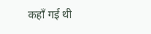कहाँ गई थी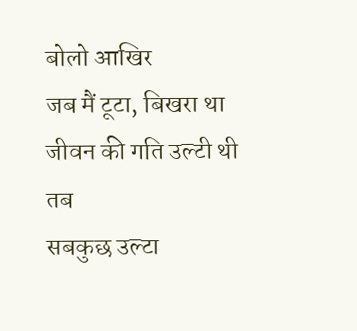बोलो आखिर
जब मैं टूटा, बिखरा था
जीवन की गति उल्टी थी तब
सबकुछ उल्टा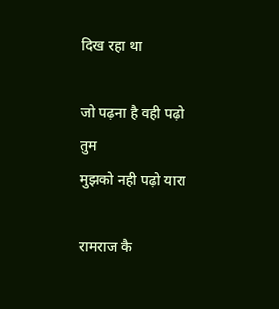दिख रहा था

जो पढ़ना है वही पढ़ो तुम
मुझको नही पढ़ो यारा

रामराज कै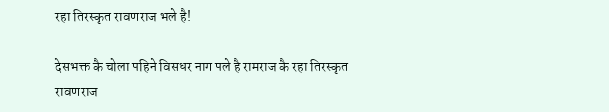रहा तिरस्कृत रावणराज भले है!

देसभक्त कै चोला पहिने विसधर नाग पले है रामराज कै रहा तिरस्कृत रावणराज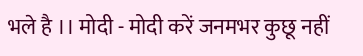भले है ।। मोदी - मोदी करें जनमभर कुछू नहीं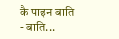कै पाइन बाति - बाति...